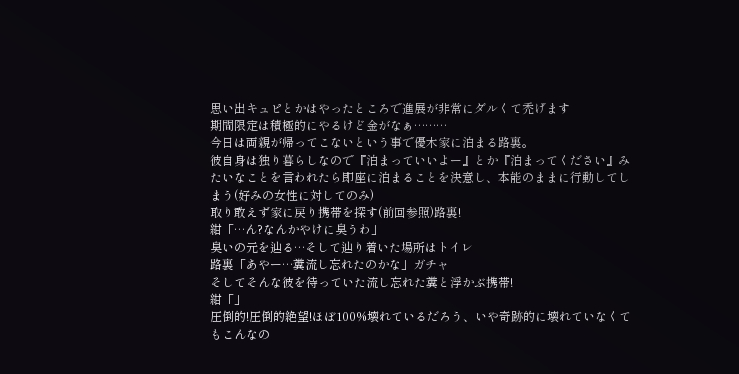思い出キュピとかはやったところで進展が非常にダルくて禿げます
期間限定は積極的にやるけど金がなぁ………
今日は両親が帰ってこないという事で優木家に泊まる路裏。
彼自身は独り暮らしなので『泊まっていいよー』とか『泊まってください』みたいなことを言われたら即座に泊まることを決意し、本能のままに行動してしまう(好みの女性に対してのみ)
取り敢えず家に戻り携帯を探す(前回参照)路裏!
紺「…ん?なんかやけに臭うわ」
臭いの元を辿る…そして辿り着いた場所はトイレ
路裏「あやー…糞流し忘れたのかな」ガチャ
そしてそんな彼を待っていた流し忘れた糞と浮かぶ携帯!
紺「」
圧倒的!圧倒的絶望!ほぼ100%壊れているだろう、いや奇跡的に壊れていなくてもこんなの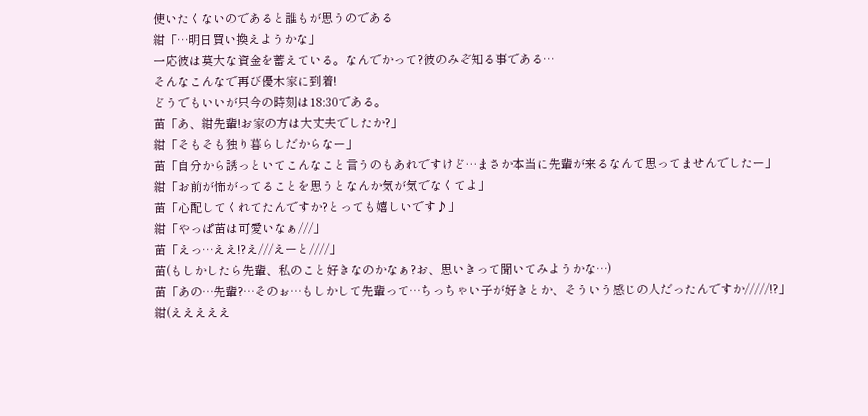使いたくないのであると誰もが思うのである
紺「…明日買い換えようかな」
一応彼は莫大な資金を蓄えている。なんでかって?彼のみぞ知る事である…
そんなこんなで再び優木家に到着!
どうでもいいが只今の時刻は18:30である。
苗「あ、紺先輩!お家の方は大丈夫でしたか?」
紺「そもそも独り暮らしだからなー」
苗「自分から誘っといてこんなこと言うのもあれですけど…まさか本当に先輩が来るなんて思ってませんでしたー」
紺「お前が怖がってることを思うとなんか気が気でなくてよ」
苗「心配してくれてたんですか?とっても嬉しいです♪」
紺「やっぱ苗は可愛いなぁ///」
苗「えっ…ええ!?え///えーと////」
苗(もしかしたら先輩、私のこと好きなのかなぁ?お、思いきって聞いてみようかな…)
苗「あの…先輩?…そのぉ…もしかして先輩って…ちっちゃい子が好きとか、そういう感じの人だったんですか/////!?」
紺(えええええ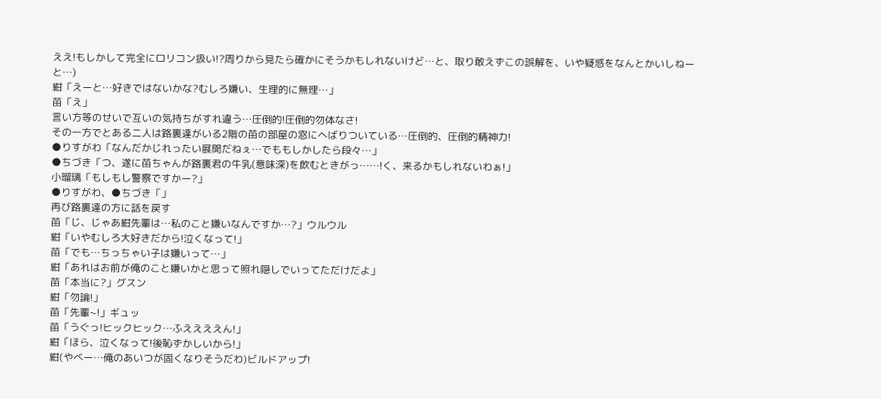ええ!もしかして完全にロリコン扱い!?周りから見たら確かにそうかもしれないけど…と、取り敢えずこの誤解を、いや疑惑をなんとかいしねーと…)
紺「えーと…好きではないかな?むしろ嫌い、生理的に無理…」
苗「え」
言い方等のせいで互いの気持ちがすれ違う…圧倒的!圧倒的勿体なさ!
その一方でとある二人は路裏達がいる2階の苗の部屋の窓にへばりついている…圧倒的、圧倒的精神力!
●りすがわ「なんだかじれったい展開だねぇ…でももしかしたら段々…」
●ちづき「つ、遂に苗ちゃんが路裏君の牛乳(意味深)を飲むときがっ……!く、来るかもしれないわぁ!」
小瑠璃「もしもし警察ですかー?」
●りすがわ、●ちづき「」
再び路裏達の方に話を戻す
苗「じ、じゃあ紺先輩は…私のこと嫌いなんですか…?」ウルウル
紺「いやむしろ大好きだから!泣くなって!」
苗「でも…ちっちゃい子は嫌いって…」
紺「あれはお前が俺のこと嫌いかと思って照れ隠しでいってただけだよ」
苗「本当に?」グスン
紺「勿論!」
苗「先輩~!」ギュッ
苗「うぐっ!ヒックヒック…ふええええん!」
紺「ほら、泣くなって!後恥ずかしいから!」
紺(やべー…俺のあいつが固くなりそうだわ)ビルドアップ!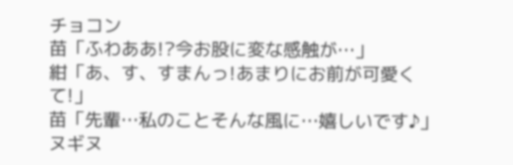チョコン
苗「ふわああ!?今お股に変な感触が…」
紺「あ、す、すまんっ!あまりにお前が可愛くて!」
苗「先輩…私のことそんな風に…嬉しいです♪」ヌギヌ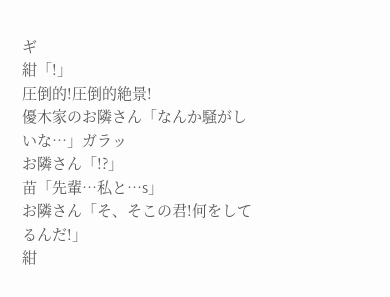ギ
紺「!」
圧倒的!圧倒的絶景!
優木家のお隣さん「なんか騒がしいな…」ガラッ
お隣さん「!?」
苗「先輩…私と…s」
お隣さん「そ、そこの君!何をしてるんだ!」
紺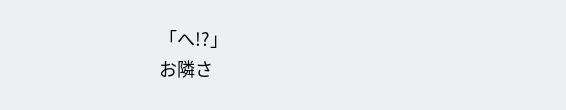「へ!?」
お隣さ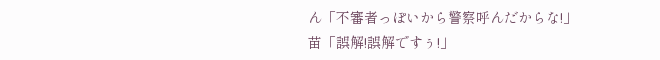ん「不審者っぽいから警察呼んだからな!」
苗「誤解!誤解ですぅ!」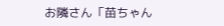お隣さん「苗ちゃん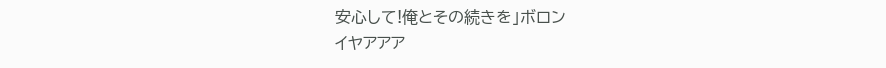安心して!俺とその続きを」ボロン
イヤアアア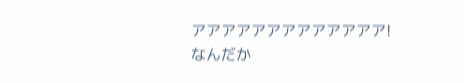アアアアアアアアアアアアア!
なんだか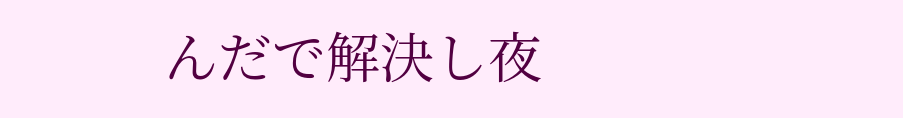んだで解決し夜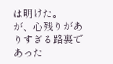は明けた。
が、心残りがありすぎる路裏であった